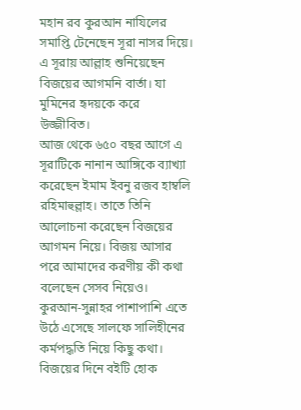মহান রব কুরআন নাযিলের সমাপ্তি টেনেছেন সূরা নাসর দিয়ে। এ সূরায় আল্লাহ শুনিয়েছেন বিজয়ের আগমনি বার্তা। যা মুমিনের হৃদয়কে করে উজ্জীবিত।
আজ থেকে ৬৫০ বছর আগে এ সূরাটিকে নানান আঙ্গিকে ব্যাখ্যা করেছেন ইমাম ইবনু রজব হাম্বলি রহিমাহুল্লাহ। তাতে তিনি আলোচনা করেছেন বিজয়ের আগমন নিয়ে। বিজয় আসার পরে আমাদের করণীয় কী কথা বলেছেন সেসব নিয়েও। কুরআন-সুন্নাহর পাশাপাশি এতে উঠে এসেছে সালফে সালিহীনের কর্মপদ্ধতি নিয়ে কিছু কথা।
বিজয়ের দিনে বইটি হোক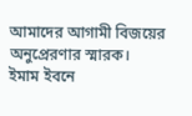আমাদের আগামী বিজয়ের অনুপ্রেরণার স্মারক।
ইমাম ইবনে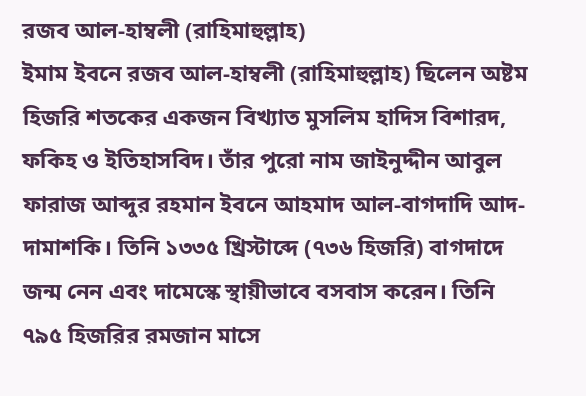রজব আল-হাম্বলী (রাহিমাহুল্লাহ)
ইমাম ইবনে রজব আল-হাম্বলী (রাহিমাহুল্লাহ) ছিলেন অষ্টম হিজরি শতকের একজন বিখ্যাত মুসলিম হাদিস বিশারদ, ফকিহ ও ইতিহাসবিদ। তাঁর পুরো নাম জাইনুদ্দীন আবুল ফারাজ আব্দুর রহমান ইবনে আহমাদ আল-বাগদাদি আদ-দামাশকি। তিনি ১৩৩৫ খ্রিস্টাব্দে (৭৩৬ হিজরি) বাগদাদে জন্ম নেন এবং দামেস্কে স্থায়ীভাবে বসবাস করেন। তিনি ৭৯৫ হিজরির রমজান মাসে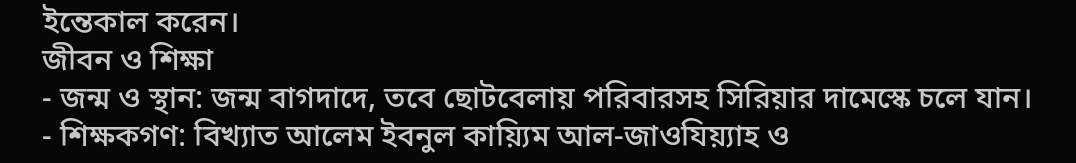ইন্তেকাল করেন।
জীবন ও শিক্ষা
- জন্ম ও স্থান: জন্ম বাগদাদে, তবে ছোটবেলায় পরিবারসহ সিরিয়ার দামেস্কে চলে যান।
- শিক্ষকগণ: বিখ্যাত আলেম ইবনুল কায়্যিম আল-জাওযিয়্যাহ ও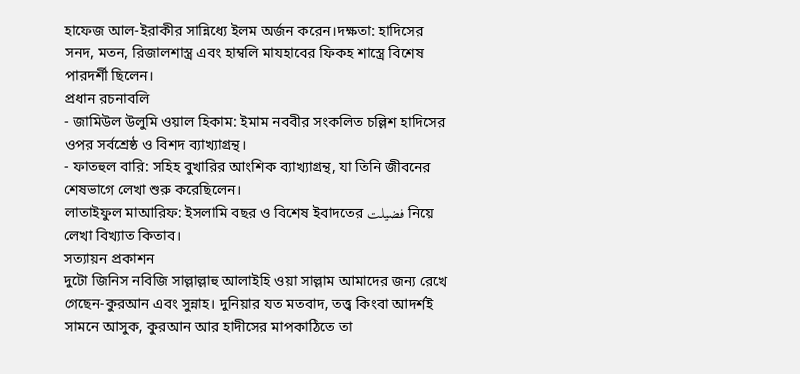হাফেজ আল-ইরাকীর সান্নিধ্যে ইলম অর্জন করেন।দক্ষতা: হাদিসের সনদ, মতন, রিজালশাস্ত্র এবং হাম্বলি মাযহাবের ফিকহ শাস্ত্রে বিশেষ পারদর্শী ছিলেন।
প্রধান রচনাবলি
- জামিউল উলুমি ওয়াল হিকাম: ইমাম নববীর সংকলিত চল্লিশ হাদিসের ওপর সর্বশ্রেষ্ঠ ও বিশদ ব্যাখ্যাগ্রন্থ।
- ফাতহুল বারি: সহিহ বুখারির আংশিক ব্যাখ্যাগ্রন্থ, যা তিনি জীবনের শেষভাগে লেখা শুরু করেছিলেন।
লাতাইফুল মাআরিফ: ইসলামি বছর ও বিশেষ ইবাদতের فضیلت নিয়ে লেখা বিখ্যাত কিতাব।
সত্যায়ন প্রকাশন
দুটো জিনিস নবিজি সাল্লাল্লাহু আলাইহি ওয়া সাল্লাম আমাদের জন্য রেখে গেছেন-কুরআন এবং সুন্নাহ। দুনিয়ার যত মতবাদ, তত্ত্ব কিংবা আদর্শই সামনে আসুক, কুরআন আর হাদীসের মাপকাঠিতে তা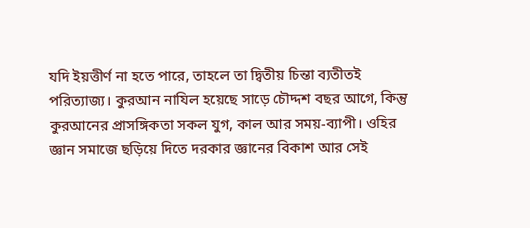যদি ইয়ত্তীর্ণ না হতে পারে, তাহলে তা দ্বিতীয় চিন্তা ব্যতীতই পরিত্যাজ্য। কুরআন নাযিল হয়েছে সাড়ে চৌদ্দশ বছর আগে, কিন্তু কুরআনের প্রাসঙ্গিকতা সকল যুগ, কাল আর সময়-ব্যাপী। ওহির জ্ঞান সমাজে ছড়িয়ে দিতে দরকার জ্ঞানের বিকাশ আর সেই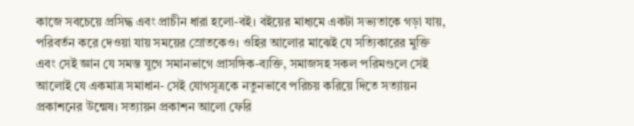কাজে সবচেয়ে প্রসিদ্ধ এবং প্রাচীন ধারা হলো-বই। বইয়ের মাধ্যমে একটা সভ্যতাকে গড়া যায়, পরিবর্তন করে দেওয়া যায় সময়ের স্রোতকেও। ওহির আলোর মাঝেই যে সত্যিকারের মুক্তি এবং সেই জ্ঞান যে সমস্ত যুগে সমানভাগে প্রাসঙ্গিক-ব্যক্তি, সমাজসহ সকল পরিমণ্ডলে সেই আলোই যে একমাত্র সমাধান- সেই যোগসূত্রকে নতুনভাবে পরিচয় করিয়ে দিতে সত্যায়ন প্রকাশনের উন্মেষ। সত্যায়ন প্রকাশন আলো ফেরি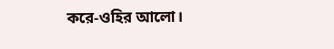করে-ওহির আলো।